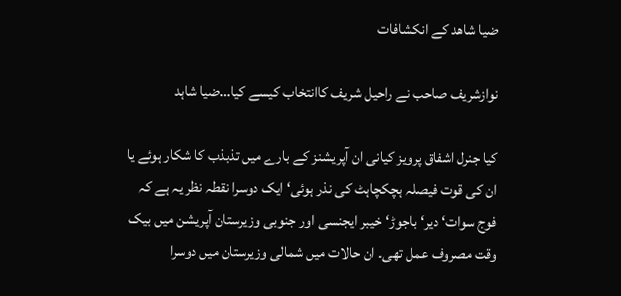ضیا شاھد کے انکشافات

نوازشریف صاحب نے راحیل شریف کاانتخاب کیسے کیا…ضیا شاہد

کیا جنرل اشفاق پرویز کیانی ان آپریشنز کے بارے میں تذبذب کا شکار ہوئے یا ان کی قوت فیصلہ ہچکچاہٹ کی نذر ہوئی‘ ایک دوسرا نقطہ نظر یہ ہے کہ فوج سوات‘ دیر‘ باجوڑ‘ خیبر ایجنسی اور جنوبی وزیرستان آپریشن میں بیک وقت مصروف عمل تھی۔ ان حالات میں شمالی وزیرستان میں دوسرا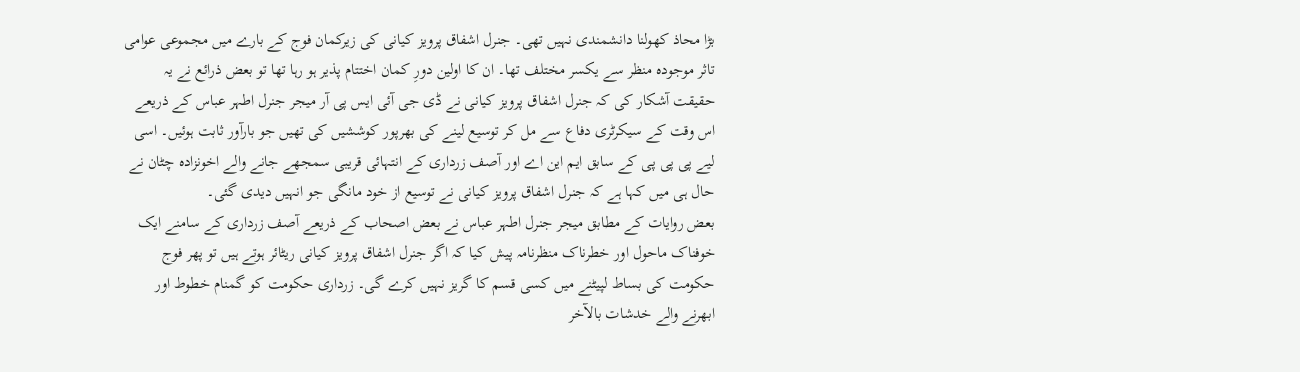بڑا محاذ کھولنا دانشمندی نہیں تھی۔ جنرل اشفاق پرویز کیانی کی زیرکمان فوج کے بارے میں مجموعی عوامی تاثر موجودہ منظر سے یکسر مختلف تھا۔ ان کا اولین دورِ کمان اختتام پذیر ہو رہا تھا تو بعض ذرائع نے یہ حقیقت آشکار کی کہ جنرل اشفاق پرویز کیانی نے ڈی جی آئی ایس پی آر میجر جنرل اطہر عباس کے ذریعے اس وقت کے سیکرٹری دفاع سے مل کر توسیع لینے کی بھرپور کوششیں کی تھیں جو بارآور ثابت ہوئیں۔ اسی لیے پی پی پی کے سابق ایم این اے اور آصف زرداری کے انتہائی قریبی سمجھے جانے والے اخونزادہ چٹان نے حال ہی میں کہا ہے کہ جنرل اشفاق پرویز کیانی نے توسیع از خود مانگی جو انہیں دیدی گئی۔
بعض روایات کے مطابق میجر جنرل اطہر عباس نے بعض اصحاب کے ذریعے آصف زرداری کے سامنے ایک خوفناک ماحول اور خطرناک منظرنامہ پیش کیا کہ اگر جنرل اشفاق پرویز کیانی ریٹائر ہوتے ہیں تو پھر فوج حکومت کی بساط لپیٹنے میں کسی قسم کا گریز نہیں کرے گی۔ زرداری حکومت کو گمنام خطوط اور ابھرنے والے خدشات بالآخر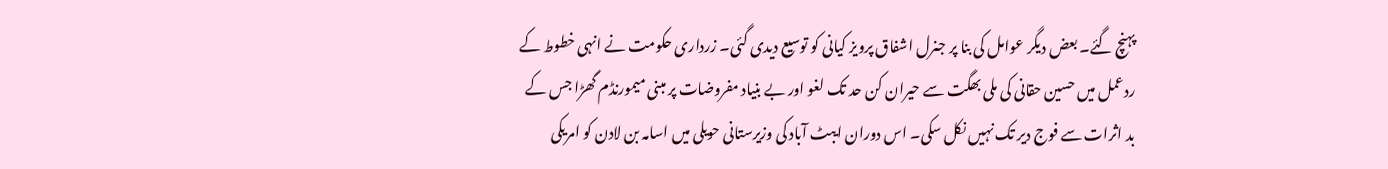پہنچ گئے۔ بعض دیگر عوامل کی بنا پر جنرل اشفاق پرویز کیانی کو توسیع دیدی گئی۔ زرداری حکومت نے انہی خطوط کے ردعمل میں حسین حقانی کی ملی بھگت سے حیران کن حد تک لغو اور بے بنیاد مفروضات پر مبنی میمورنڈم گھڑا جس کے بد اثرات سے فوج دیر تک نہیں نکل سکی۔ اس دوران ایبٹ آباد کی وزیرستانی حویلی میں اسامہ بن لادن کو امریکی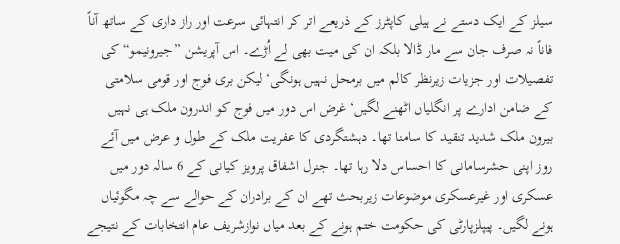سیلز کے ایک دستے نے ہیلی کاپٹرز کے ذریعے اتر کر انتہائی سرعت اور راز داری کے ساتھ آناً فاناً نہ صرف جان سے مار ڈالا بلکہ ان کی میت بھی لے اُڑے۔ اس آپریشن ”جیرونیمو“ کی تفصیلات اور جزیات زیرنظر کالم میں برمحل نہیں ہونگی‘ لیکن بری فوج اور قومی سلامتی کے ضامن ادارے پر انگلیاں اٹھنے لگیں‘ غرض اس دور میں فوج کو اندرون ملک ہی نہیں بیرون ملک شدید تنقید کا سامنا تھا۔ دہشتگردی کا عفریت ملک کے طول و عرض میں آئے روز اپنی حشرسامانی کا احساس دلا رہا تھا۔ جنرل اشفاق پرویز کیانی کے 6 سالہ دور میں عسکری اور غیرعسکری موضوعات زیربحث تھے ان کے برادران کے حوالے سے چہ مگوئیاں ہونے لگیں۔ پیپلزپارٹی کی حکومت ختم ہونے کے بعد میاں نوازشریف عام انتخابات کے نتیجے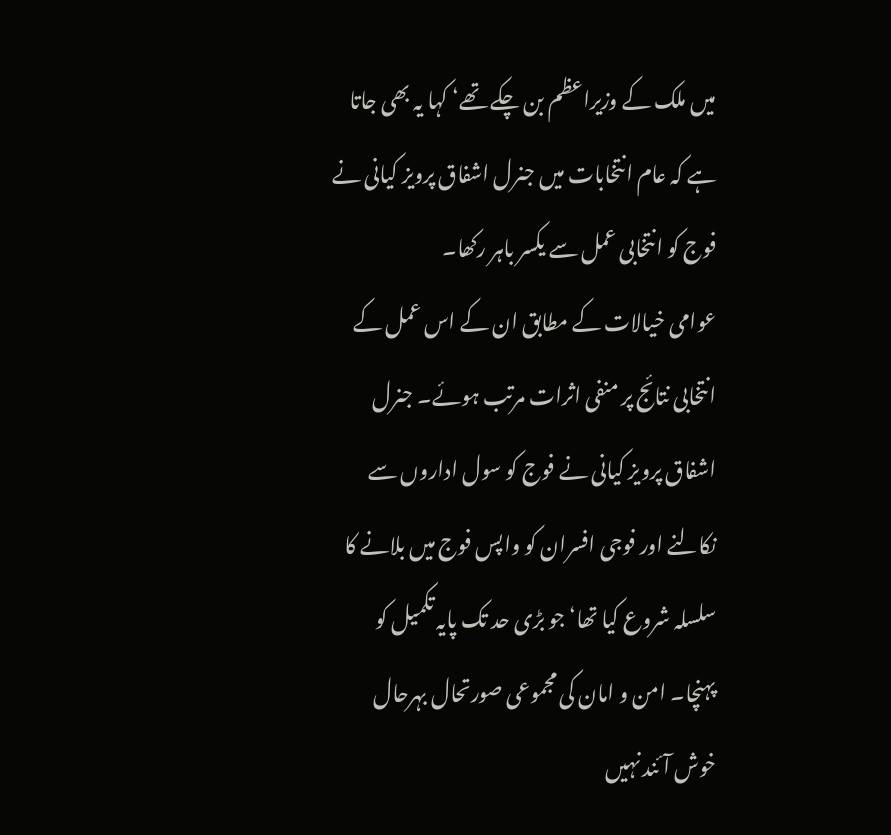میں ملک کے وزیراعظم بن چکے تھے‘ کہا یہ بھی جاتا ہے کہ عام انتخابات میں جنرل اشفاق پرویز کیانی نے فوج کو انتخابی عمل سے یکسر باہر رکھا۔
عوامی خیالات کے مطابق ان کے اس عمل کے انتخابی نتائج پر منفی اثرات مرتب ہوئے۔ جنرل اشفاق پرویز کیانی نے فوج کو سول اداروں سے نکالنے اور فوجی افسران کو واپس فوج میں بلانے کا سلسلہ شروع کیا تھا‘ جو بڑی حد تک پایہ تکمیل کو پہنچا۔ امن و امان کی مجموعی صورتحال بہرحال خوش آئند نہیں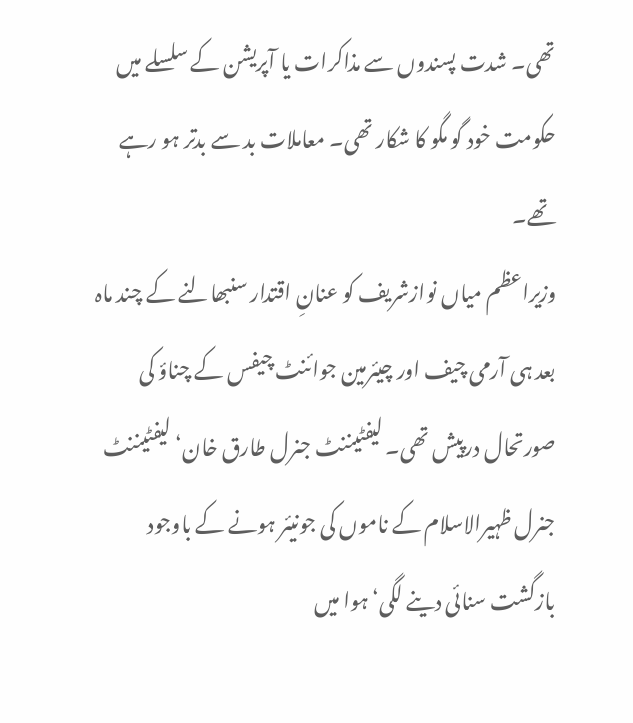تھی۔ شدت پسندوں سے مذاکرات یا آپریشن کے سلسلے میں حکومت خود گو مگو کا شکار تھی۔ معاملات بد سے بدتر ہو رہے تھے۔
وزیراعظم میاں نوازشریف کو عنانِ اقتدار سنبھالنے کے چند ماہ بعد ہی آرمی چیف اور چیئرمین جوائنٹ چیفس کے چناؤ کی صورتحال درپیش تھی۔ لیفٹیننٹ جنرل طارق خان‘ لیفٹیننٹ جنرل ظہیرالاسلام کے ناموں کی جونیئر ہونے کے باوجود بازگشت سنائی دینے لگی‘ ہوا میں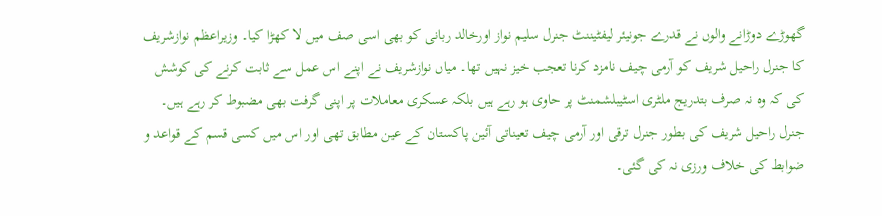گھوڑے دوڑانے والوں نے قدرے جونیئر لیفٹیننٹ جنرل سلیم نواز اورخالد ربانی کو بھی اسی صف میں لا کھڑا کیا۔ وزیراعظم نوازشریف کا جنرل راحیل شریف کو آرمی چیف نامزد کرنا تعجب خیز نہیں تھا۔ میاں نوازشریف نے اپنے اس عمل سے ثابت کرنے کی کوشش کی کہ وہ نہ صرف بتدریج ملٹری اسٹیبلشمنٹ پر حاوی ہو رہے ہیں بلکہ عسکری معاملات پر اپنی گرفت بھی مضبوط کر رہے ہیں۔ جنرل راحیل شریف کی بطور جنرل ترقی اور آرمی چیف تعیناتی آئین پاکستان کے عین مطابق تھی اور اس میں کسی قسم کے قواعد و ضوابط کی خلاف ورزی نہ کی گئی۔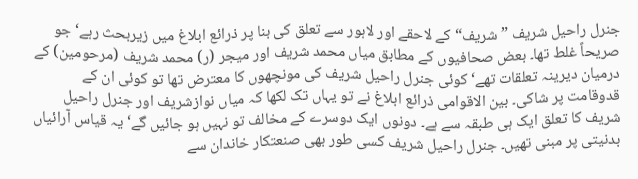جنرل راحیل شریف ”شریف“ کے لاحقے اور لاہور سے تعلق کی بنا پر ذرائع ابلاغ میں زیربحث رہے‘ جو صریحاً غلط تھا۔ بعض صحافیوں کے مطابق میاں محمد شریف اور میجر (ر) محمد شریف (مرحومین) کے درمیان دیرینہ تعلقات تھے‘ کوئی جنرل راحیل شریف کی مونچھوں کا معترض تھا تو کوئی ان کے قدوقامت پر شاکی۔ بین الاقوامی ذرائع ابلاغ نے تو یہاں تک لکھا کہ میاں نوازشریف اور جنرل راحیل شریف کا تعلق ایک ہی طبقہ سے ہے۔ دونوں ایک دوسرے کے مخالف تو نہیں ہو جائیں گے‘ یہ قیاس آرائیاں بدنیتی پر مبنی تھیں۔ جنرل راحیل شریف کسی طور بھی صنعتکار خاندان سے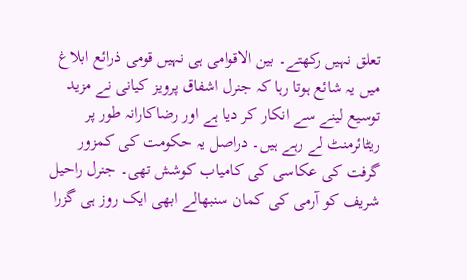تعلق نہیں رکھتے۔ بین الاقوامی ہی نہیں قومی ذرائع ابلاغ میں یہ شائع ہوتا رہا کہ جنرل اشفاق پرویز کیانی نے مزید توسیع لینے سے انکار کر دیا ہے اور رضاکارانہ طور پر ریٹائرمنٹ لے رہے ہیں۔ دراصل یہ حکومت کی کمزور گرفت کی عکاسی کی کامیاب کوشش تھی۔ جنرل راحیل شریف کو آرمی کی کمان سنبھالے ابھی ایک روز ہی گزرا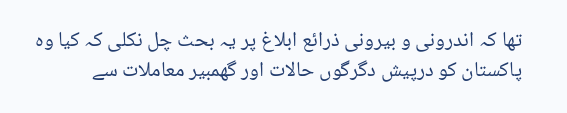تھا کہ اندرونی و بیرونی ذرائع ابلاغ پر یہ بحث چل نکلی کہ کیا وہ پاکستان کو درپیش دگرگوں حالات اور گھمبیر معاملات سے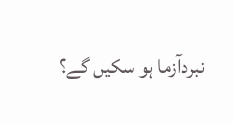نبردآزما ہو سکیں گے؟